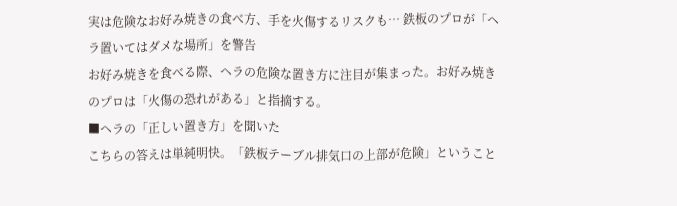実は危険なお好み焼きの食べ方、手を火傷するリスクも… 鉄板のプロが「ヘラ置いてはダメな場所」を警告
お好み焼きを食べる際、ヘラの危険な置き方に注目が集まった。お好み焼きのプロは「火傷の恐れがある」と指摘する。
■ヘラの「正しい置き方」を聞いた
こちらの答えは単純明快。「鉄板テーブル排気口の上部が危険」ということ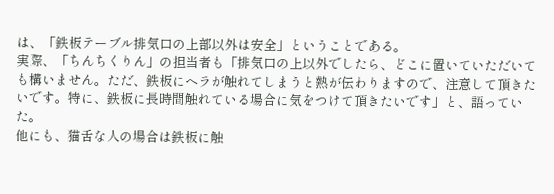は、「鉄板テーブル排気口の上部以外は安全」ということである。
実際、「ちんちくりん」の担当者も「排気口の上以外でしたら、どこに置いていただいても構いません。ただ、鉄板にヘラが触れてしまうと熱が伝わりますので、注意して頂きたいです。特に、鉄板に長時間触れている場合に気をつけて頂きたいです」と、語っていた。
他にも、猫舌な人の場合は鉄板に触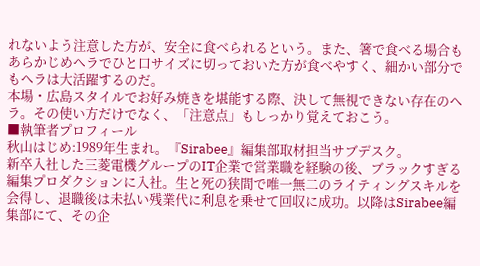れないよう注意した方が、安全に食べられるという。また、箸で食べる場合もあらかじめヘラでひと口サイズに切っておいた方が食べやすく、細かい部分でもヘラは大活躍するのだ。
本場・広島スタイルでお好み焼きを堪能する際、決して無視できない存在のヘラ。その使い方だけでなく、「注意点」もしっかり覚えておこう。
■執筆者プロフィール
秋山はじめ:1989年生まれ。『Sirabee』編集部取材担当サブデスク。
新卒入社した三菱電機グループのIT企業で営業職を経験の後、ブラックすぎる編集プロダクションに入社。生と死の狭間で唯一無二のライティングスキルを会得し、退職後は未払い残業代に利息を乗せて回収に成功。以降はSirabee編集部にて、その企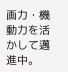画力・機動力を活かして邁進中。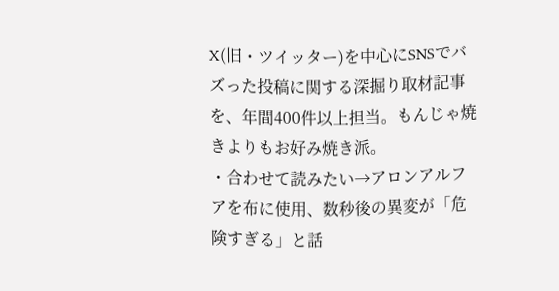X(旧・ツイッター)を中心にSNSでバズった投稿に関する深掘り取材記事を、年間400件以上担当。もんじゃ焼きよりもお好み焼き派。
・合わせて読みたい→アロンアルフアを布に使用、数秒後の異変が「危険すぎる」と話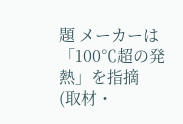題 メーカーは「100℃超の発熱」を指摘
(取材・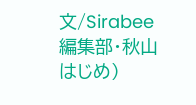文/Sirabee 編集部・秋山 はじめ)